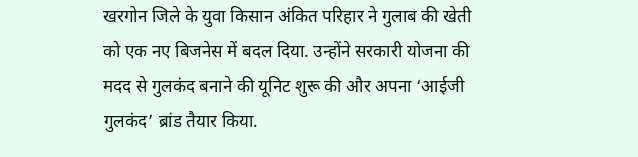खरगोन जिले के युवा किसान अंकित परिहार ने गुलाब की खेती को एक नए बिजनेस में बदल दिया. उन्होंने सरकारी योजना की मदद से गुलकंद बनाने की यूनिट शुरू की और अपना ‘आईजी गुलकंद’ ब्रांड तैयार किया.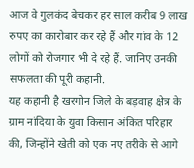आज वे गुलकंद बेचकर हर साल करीब 9 लाख रुपए का कारोबार कर रहे हैं और गांव के 12 लोगों को रोजगार भी दे रहे हैं. जानिए उनकी सफलता की पूरी कहानी.
यह कहानी है खरगोन जिले के बड़वाह क्षेत्र के ग्राम नांदिया के युवा किसान अंकित परिहार की, जिन्होंने खेती को एक नए तरीके से आगे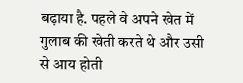बढ़ाया है. पहले वे अपने खेत में गुलाब की खेती करते थे और उसी से आय होती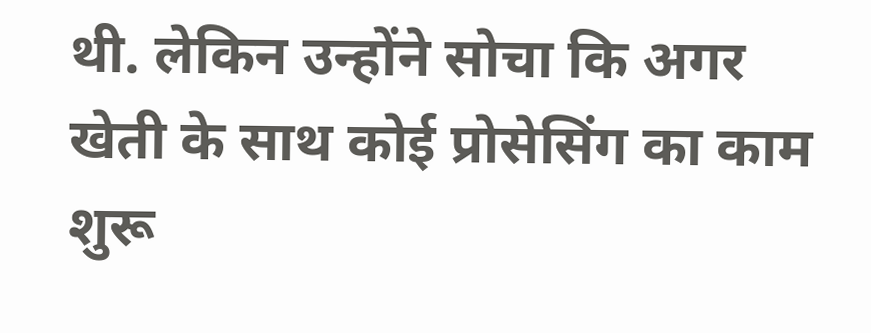थी. लेकिन उन्होंने सोचा कि अगर खेती के साथ कोई प्रोसेसिंग का काम शुरू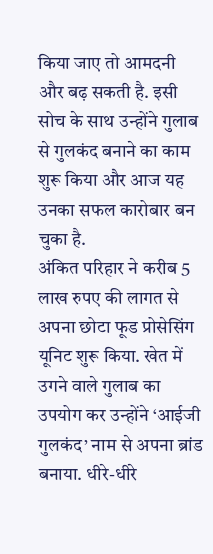किया जाए तो आमदनी और बढ़ सकती है. इसी सोच के साथ उन्होंने गुलाब से गुलकंद बनाने का काम शुरू किया और आज यह उनका सफल कारोबार बन चुका है.
अंकित परिहार ने करीब 5 लाख रुपए की लागत से अपना छोटा फूड प्रोसेसिंग यूनिट शुरू किया. खेत में उगने वाले गुलाब का उपयोग कर उन्होंने ‘आईजी गुलकंद’ नाम से अपना ब्रांड बनाया. धीरे-धीरे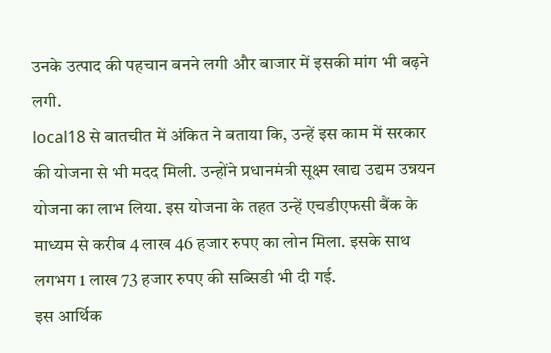उनके उत्पाद की पहचान बनने लगी और बाजार में इसकी मांग भी बढ़ने लगी.
local18 से बातचीत में अंकित ने बताया कि, उन्हें इस काम में सरकार की योजना से भी मदद मिली. उन्होंने प्रधानमंत्री सूक्ष्म खाद्य उद्यम उन्नयन योजना का लाभ लिया. इस योजना के तहत उन्हें एचडीएफसी बैंक के माध्यम से करीब 4 लाख 46 हजार रुपए का लोन मिला. इसके साथ लगभग 1 लाख 73 हजार रुपए की सब्सिडी भी दी गई.
इस आर्थिक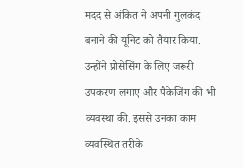मदद से अंकित ने अपनी गुलकंद बनाने की यूनिट को तैयार किया. उन्होंने प्रोसेसिंग के लिए जरूरी उपकरण लगाए और पैकेजिंग की भी व्यवस्था की. इससे उनका काम व्यवस्थित तरीके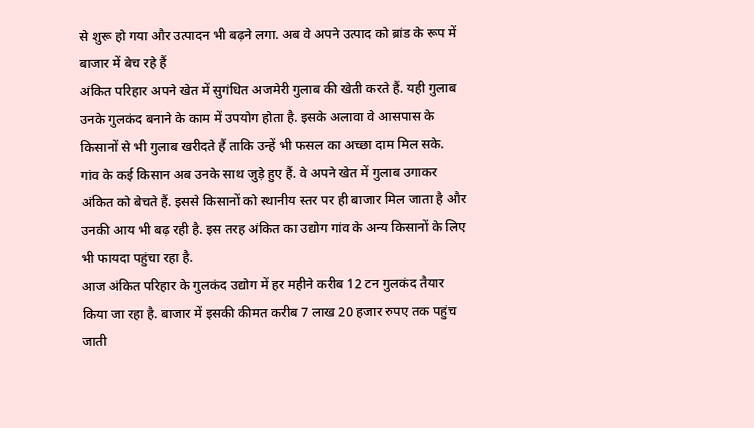से शुरू हो गया और उत्पादन भी बढ़ने लगा. अब वे अपने उत्पाद को ब्रांड के रूप में बाजार में बेच रहे हैं
अंकित परिहार अपने खेत में सुगंधित अजमेरी गुलाब की खेती करते हैं. यही गुलाब उनके गुलकंद बनाने के काम में उपयोग होता है. इसके अलावा वे आसपास के किसानों से भी गुलाब खरीदते हैं ताकि उन्हें भी फसल का अच्छा दाम मिल सके.
गांव के कई किसान अब उनके साथ जुड़े हुए हैं. वे अपने खेत में गुलाब उगाकर अंकित को बेचते हैं. इससे किसानों को स्थानीय स्तर पर ही बाजार मिल जाता है और उनकी आय भी बढ़ रही है. इस तरह अंकित का उद्योग गांव के अन्य किसानों के लिए भी फायदा पहुंचा रहा है.
आज अंकित परिहार के गुलकंद उद्योग में हर महीने करीब 12 टन गुलकंद तैयार किया जा रहा है. बाजार में इसकी कीमत करीब 7 लाख 20 हजार रुपए तक पहुंच जाती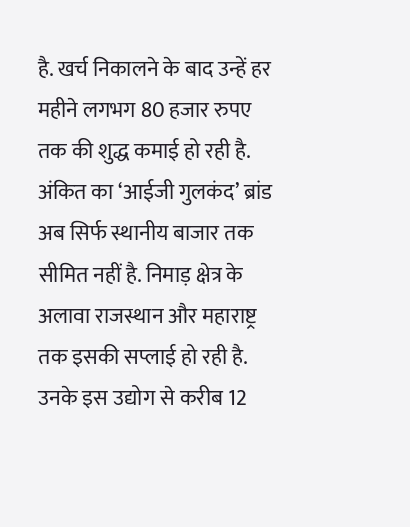है. खर्च निकालने के बाद उन्हें हर महीने लगभग 80 हजार रुपए तक की शुद्ध कमाई हो रही है.
अंकित का ‘आईजी गुलकंद’ ब्रांड अब सिर्फ स्थानीय बाजार तक सीमित नहीं है. निमाड़ क्षेत्र के अलावा राजस्थान और महाराष्ट्र तक इसकी सप्लाई हो रही है. उनके इस उद्योग से करीब 12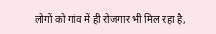लोगों को गांव में ही रोजगार भी मिल रहा है,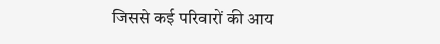जिससे कई परिवारों की आय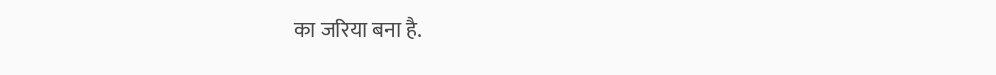का जरिया बना है.